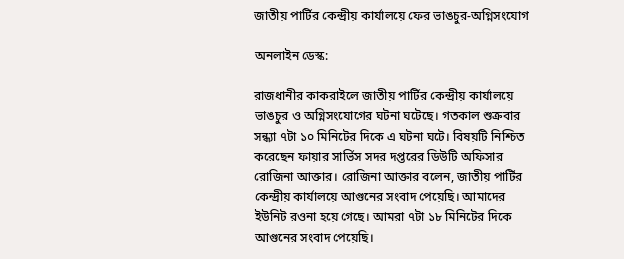জাতীয় পার্টির কেন্দ্রীয় কার্যালয়ে ফের ভাঙচুর-অগ্নিসংযোগ

অনলাইন ডেস্ক:

রাজধানীর কাকরাইলে জাতীয় পার্টির কেন্দ্রীয় কার্যালয়ে ভাঙচুর ও অগ্নিসংযোগের ঘটনা ঘটেছে। গতকাল শুক্রবার সন্ধ্যা ৭টা ১০ মিনিটের দিকে এ ঘটনা ঘটে। বিষয়টি নিশ্চিত করেছেন ফায়ার সার্ভিস সদর দপ্তরের ডিউটি অফিসার রোজিনা আক্তার। রোজিনা আক্তার বলেন, জাতীয় পার্টির কেন্দ্রীয় কার্যালয়ে আগুনের সংবাদ পেয়েছি। আমাদের ইউনিট রওনা হয়ে গেছে। আমরা ৭টা ১৮ মিনিটের দিকে আগুনের সংবাদ পেয়েছি।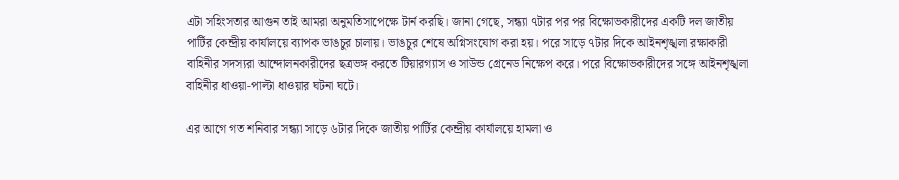এটা সহিংসতার আগুন তাই আমরা অনুমতিসাপেক্ষে টার্ন করছি। জানা গেছে, সন্ধ্যা ৭টার পর পর বিক্ষোভকারীদের একটি দল জাতীয় পার্টির কেন্দ্রীয় কার্যালয়ে ব্যাপক ভাঙচুর চালায়। ভাঙচুর শেষে অগ্নিসংযোগ করা হয়। পরে সাড়ে ৭টার দিকে আইনশৃঙ্খলা রক্ষাকারী বাহিনীর সদস্যরা আন্দোলনকারীদের ছত্রভঙ্গ করতে টিয়ারগ্যাস ও সাউন্ড গ্রেনেড নিক্ষেপ করে। পরে বিক্ষোভকারীদের সঙ্গে আইনশৃঙ্খলা বাহিনীর ধাওয়া-পাল্টা ধাওয়ার ঘটনা ঘটে।

এর আগে গত শনিবার সন্ধ্যা সাড়ে ৬টার দিকে জাতীয় পার্টির কেন্দ্রীয় কার্যালয়ে হামলা ও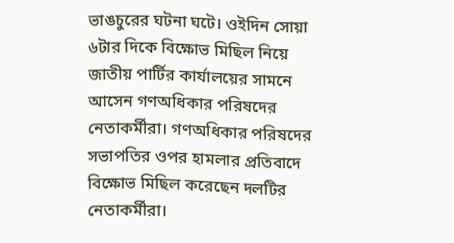ভাঙচুরের ঘটনা ঘটে। ওইদিন সোয়া ৬টার দিকে বিক্ষোভ মিছিল নিয়ে জাতীয় পার্টির কার্যালয়ের সামনে আসেন গণঅধিকার পরিষদের নেতাকর্মীরা। গণঅধিকার পরিষদের সভাপতির ওপর হামলার প্রতিবাদে বিক্ষোভ মিছিল করেছেন দলটির নেতাকর্মীরা।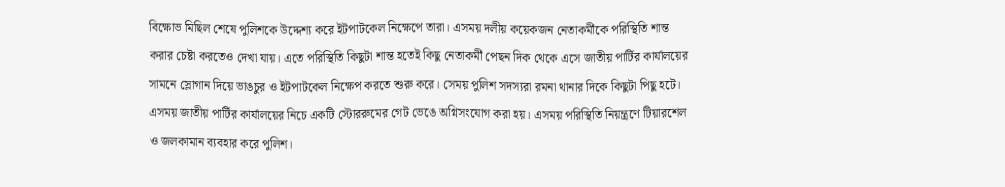বিক্ষোভ মিছিল শেষে পুলিশকে উদ্দেশ্য করে ইটপাটকেল নিক্ষেপে তারা। এসময় দলীয় কয়েকজন নেতাকর্মীকে পরিস্থিতি শান্ত করার চেষ্টা করতেও দেখা যায়। এতে পরিস্থিতি কিছুটা শান্ত হতেই কিছু নেতাকর্মী পেছন দিক থেকে এসে জাতীয় পার্টির কার্যালয়ের সামনে স্লোগান দিয়ে ভাঙচুর ও ইটপাটকেল নিক্ষেপ করতে শুরু করে। সেময় পুলিশ সদস্যরা রমনা থানার দিকে কিছুটা পিছু হটে। এসময় জাতীয় পার্টির কার্যালয়ের নিচে একটি স্টোররুমের গেট ভেঙে অগ্নিসংযোগ করা হয়। এসময় পরিস্থিতি নিয়ন্ত্রণে টিয়ারশেল ও জলকামান ব্যবহার করে পুলিশ।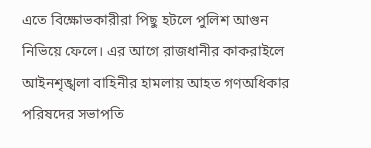এতে বিক্ষোভকারীরা পিছু হটলে পুলিশ আগুন নিভিয়ে ফেলে। এর আগে রাজধানীর কাকরাইলে আইনশৃঙ্খলা বাহিনীর হামলায় আহত গণঅধিকার পরিষদের সভাপতি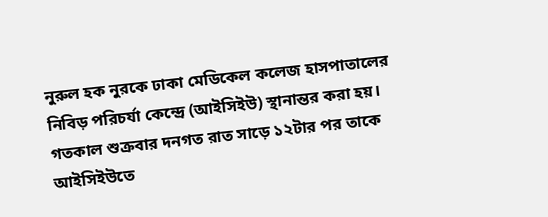নুরুল হক নুরকে ঢাকা মেডিকেল কলেজ হাসপাতালের নিবিড় পরিচর্যা কেন্দ্রে (আইসিইউ) স্থানান্তর করা হয়। গতকাল শুক্রবার দনগত রাত সাড়ে ১২টার পর তাকে আইসিইউতে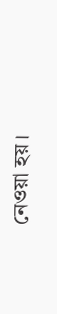নেওয়া হয়।